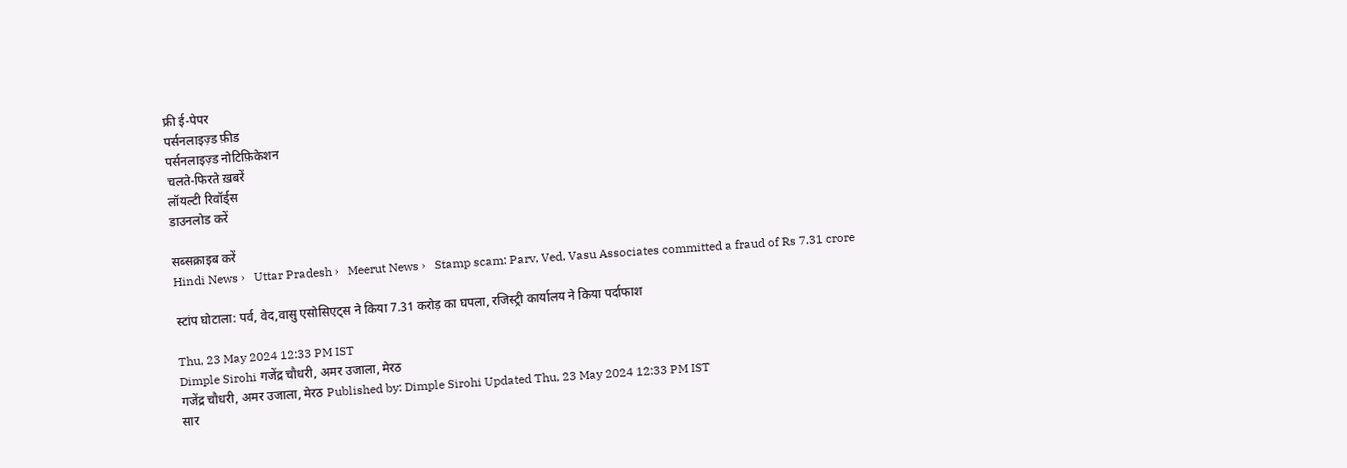फ्री ई-पेपर
पर्सनलाइज़्ड फ़ीड
पर्सनलाइज़्ड नोटिफ़िकेशन
चलते-फिरते ख़बरें
लॉयल्टी रिवॉर्ड्स
डाउनलोड करें

सब्सक्राइब करें
Hindi News ›   Uttar Pradesh ›   Meerut News ›   Stamp scam: Parv, Ved, Vasu Associates committed a fraud of Rs 7.31 crore

स्टांप घोटाला: पर्व, वेद,वासु एसोसिएट्स ने किया 7.31 करोड़ का घपला, रजिस्ट्री कार्यालय ने किया पर्दाफाश

Thu, 23 May 2024 12:33 PM IST
Dimple Sirohi गजेंद्र चौधरी, अमर उजाला, मेरठ
गजेंद्र चौधरी, अमर उजाला, मेरठ Published by: Dimple Sirohi Updated Thu, 23 May 2024 12:33 PM IST
सार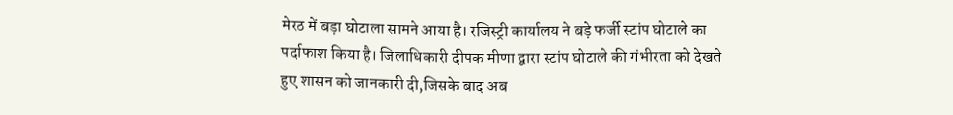मेरठ में बड़ा घोटाला सामने आया है। रजिस्ट्री कार्यालय ने बड़े फर्जी स्टांप घोटाले का पर्दाफाश किया है। जिलाधिकारी दीपक मीणा द्वारा स्टांप घोटाले की गंभीरता को देखते हुए शासन को जानकारी दी,जिसके बाद अब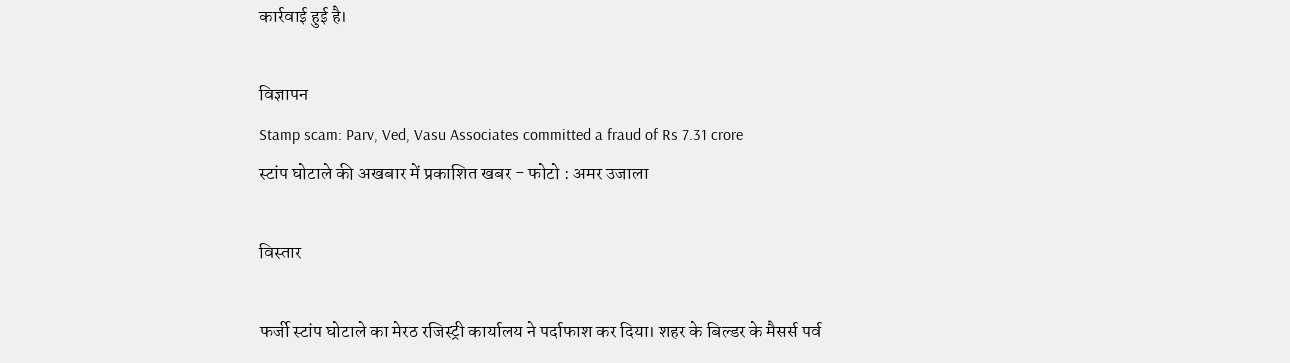कार्रवाई हुई है।

विज्ञापन
Stamp scam: Parv, Ved, Vasu Associates committed a fraud of Rs 7.31 crore
स्टांप घोटाले की अखबार में प्रकाशित खबर - फोटो : अमर उजाला

विस्तार

फर्जी स्टांप घोटाले का मेरठ रजिस्ट्री कार्यालय ने पर्दाफाश कर दिया। शहर के बिल्डर के मैसर्स पर्व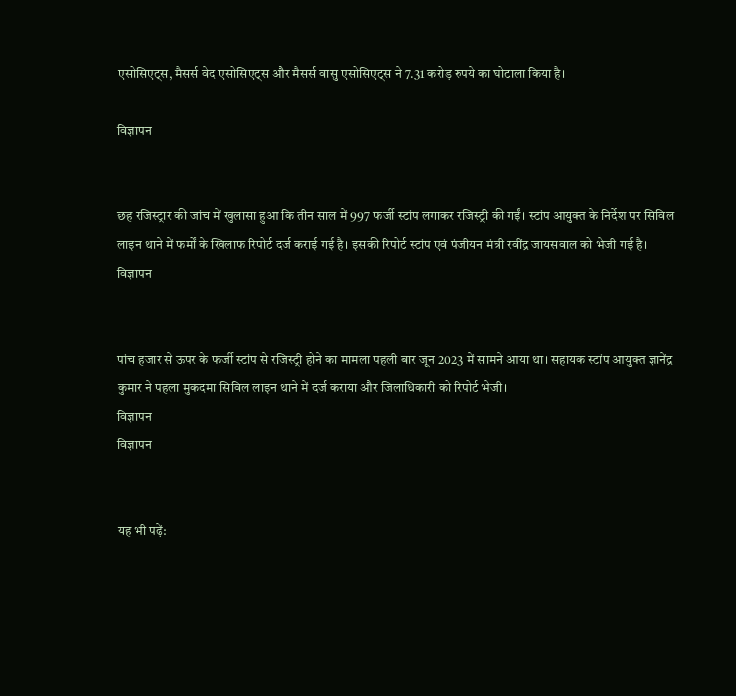एसोसिएट्स, मैसर्स वेद एसोसिएट्स और मैसर्स वासु एसोसिएट्स ने 7.31 करोड़ रुपये का घोटाला किया है।

विज्ञापन


छह रजिस्ट्रार की जांच में खुलासा हुआ कि तीन साल में 997 फर्जी स्टांप लगाकर रजिस्ट्री की गईं। स्टांप आयुक्त के निर्देश पर सिविल लाइन थाने में फर्मों के खिलाफ रिपोर्ट दर्ज कराई गई है। इसकी रिपोर्ट स्टांप एवं पंजीयन मंत्री रवींद्र जायसवाल को भेजी गई है।
विज्ञापन


पांच हजार से ऊपर के फर्जी स्टांप से रजिस्ट्री होने का मामला पहली बार जून 2023 में सामने आया था। सहायक स्टांप आयुक्त ज्ञानेंद्र कुमार ने पहला मुकदमा सिविल लाइन थाने में दर्ज कराया और जिलाधिकारी को रिपोर्ट भेजी।
विज्ञापन
विज्ञापन


यह भी पढ़ें: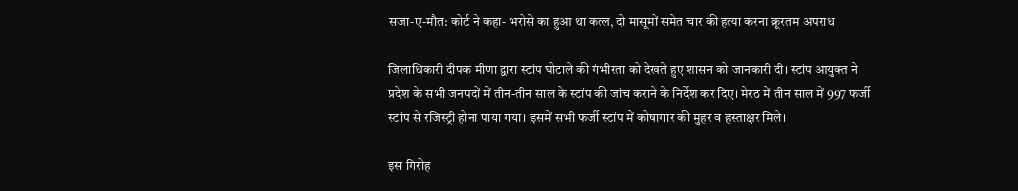सजा-ए-मौत: कोर्ट ने कहा- भरोसे का हुआ था कत्ल, दो मासूमों समेत चार की हत्या करना क्रूरतम अपराध

जिलाधिकारी दीपक मीणा द्वारा स्टांप घोटाले की गंभीरता को देखते हुए शासन को जानकारी दी। स्टांप आयुक्त ने प्रदेश के सभी जनपदों में तीन-तीन साल के स्टांप की जांच कराने के निर्देश कर दिए। मेरठ में तीन साल में 997 फर्जी स्टांप से रजिस्ट्री होना पाया गया। इसमें सभी फर्जी स्टांप में कोषागार की मुहर व हस्ताक्षर मिले।

इस गिरोह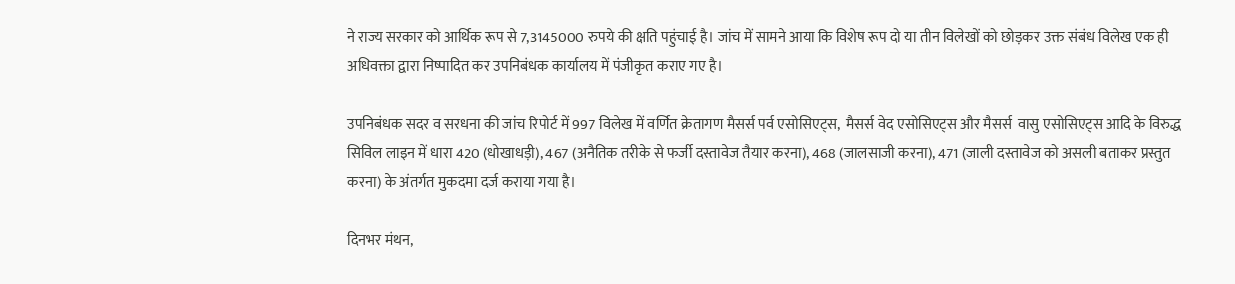ने राज्य सरकार को आर्थिक रूप से 7,3145000 रुपये की क्षति पहुंचाई है। जांच में सामने आया कि विशेष रूप दो या तीन विलेखों को छोड़कर उक्त संबंध विलेख एक ही अधिवक्ता द्वारा निष्पादित कर उपनिबंधक कार्यालय में पंजीकृत कराए गए है।

उपनिबंधक सदर व सरधना की जांच रिपोर्ट में 997 विलेख में वर्णित क्रेतागण मैसर्स पर्व एसोसिएट्स,  मैसर्स वेद एसोसिएट्स और मैसर्स  वासु एसोसिएट्स आदि के विरुद्ध सिविल लाइन में धारा 420 (धोखाधड़ी), 467 (अनैतिक तरीके से फर्जी दस्तावेज तैयार करना), 468 (जालसाजी करना), 471 (जाली दस्तावेज को असली बताकर प्रस्तुत करना) के अंतर्गत मुकदमा दर्ज कराया गया है।

दिनभर मंथन,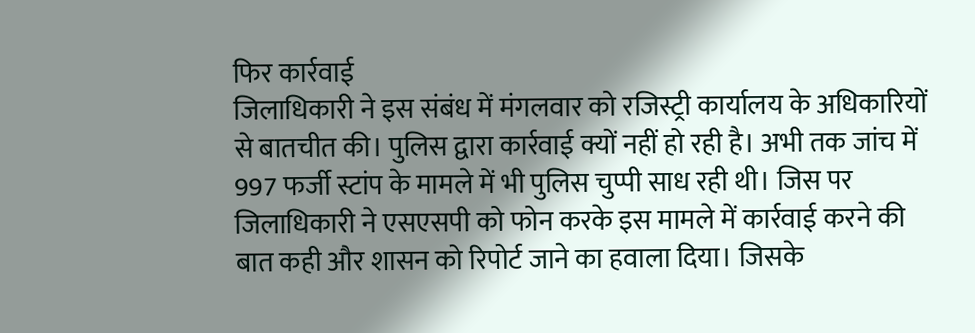फिर कार्रवाई
जिलाधिकारी ने इस संबंध में मंगलवार को रजिस्ट्री कार्यालय के अधिकारियों से बातचीत की। पुलिस द्वारा कार्रवाई क्यों नहीं हो रही है। अभी तक जांच में 997 फर्जी स्टांप के मामले में भी पुलिस चुप्पी साध रही थी। जिस पर जिलाधिकारी ने एसएसपी को फोन करके इस मामले में कार्रवाई करने की बात कही और शासन को रिपोर्ट जाने का हवाला दिया। जिसके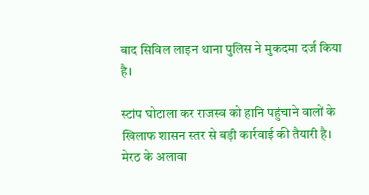बाद सिविल लाइन थाना पुलिस ने मुकदमा दर्ज किया है।

स्टांप घोटाला कर राजस्व को हानि पहुंचाने वालों के खिलाफ शासन स्तर से बड़ी कार्रवाई की तैयारी है। मेरठ के अलावा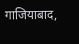गाजियाबाद,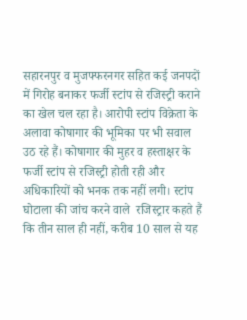सहारनपुर व मुजफ्फरनगर सहित कई जनपदों में गिरोह बनाकर फर्जी स्टांप से रजिस्ट्री कराने का खेल चल रहा है। आरोपी स्टांप विक्रेता के अलावा कोषागार की भूमिका पर भी सवाल उठ रहे हैं। कोषागार की मुहर व हस्ताक्षर के फर्जी स्टांप से रजिस्ट्री होती रही और अधिकारियों को भनक तक नहीं लगी। स्टांप घोटाला की जांच करने वाले  रजिस्ट्रार कहते हैं कि तीन साल ही नहीं, करीब 10 साल से यह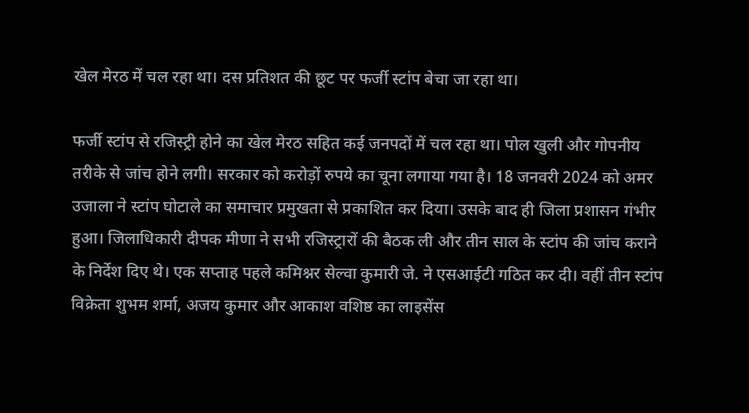खेल मेरठ में चल रहा था। दस प्रतिशत की छूट पर फर्जी स्टांप बेचा जा रहा था।

फर्जी स्टांप से रजिस्ट्री होने का खेल मेरठ सहित कई जनपदों में चल रहा था। पोल खुली और गोपनीय तरीके से जांच होने लगी। सरकार को करोड़ों रुपये का चूना लगाया गया है। 18 जनवरी 2024 को अमर उजाला ने स्टांप घोटाले का समाचार प्रमुखता से प्रकाशित कर दिया। उसके बाद ही जिला प्रशासन गंभीर हुआ। जिलाधिकारी दीपक मीणा ने सभी रजिस्ट्रारों की बैठक ली और तीन साल के स्टांप की जांच कराने के निर्देश दिए थे। एक सप्ताह पहले कमिश्नर सेल्वा कुमारी जे. ने एसआईटी गठित कर दी। वहीं तीन स्टांप विक्रेता शुभम शर्मा, अजय कुमार और आकाश वशिष्ठ का लाइसेंस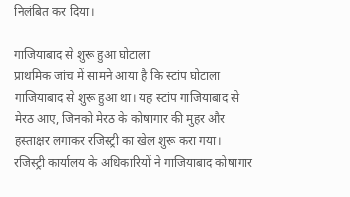निलंबित कर दिया।

गाजियाबाद से शुरू हुआ घोटाला
प्राथमिक जांच में सामने आया है कि स्टांप घोटाला गाजियाबाद से शुरू हुआ था। यह स्टांप गाजियाबाद से मेरठ आए, जिनको मेरठ के कोषागार की मुहर और हस्ताक्षर लगाकर रजिस्ट्री का खेल शुरू करा गया। रजिस्ट्री कार्यालय के अधिकारियों ने गाजियाबाद कोषागार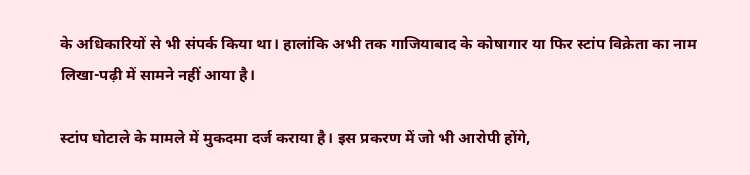के अधिकारियों से भी संपर्क किया था। हालांकि अभी तक गाजियाबाद के कोषागार या फिर स्टांप विक्रेता का नाम लिखा-पढ़ी में सामने नहीं आया है।

स्टांप घोटाले के मामले में मुकदमा दर्ज कराया है। इस प्रकरण में जो भी आरोपी होंगे,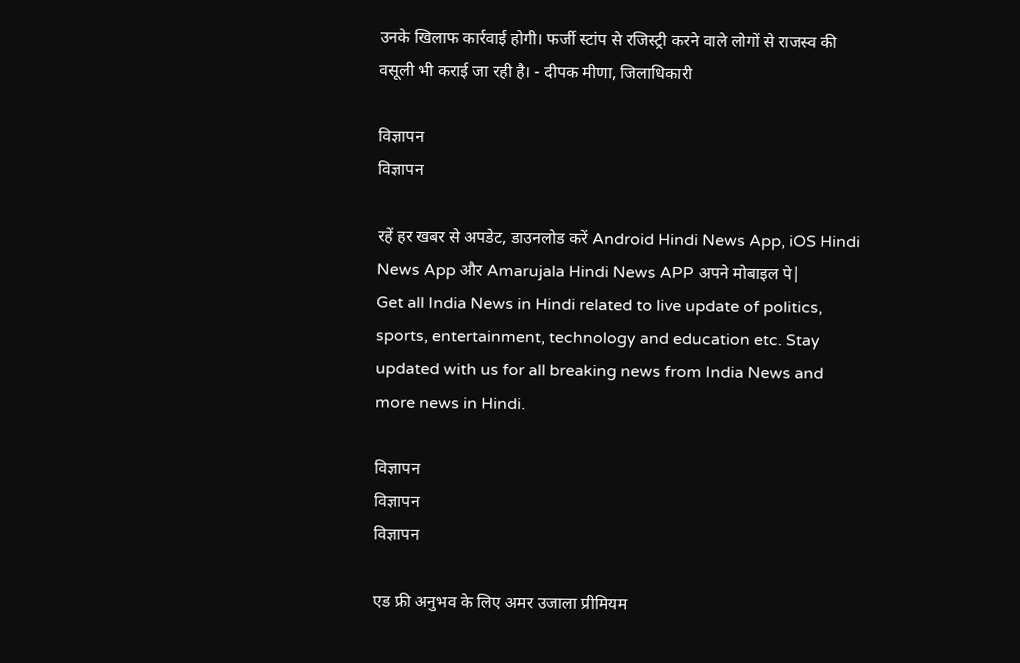उनके खिलाफ कार्रवाई होगी। फर्जी स्टांप से रजिस्ट्री करने वाले लोगों से राजस्व की वसूली भी कराई जा रही है। - दीपक मीणा, जिलाधिकारी

विज्ञापन
विज्ञापन

रहें हर खबर से अपडेट, डाउनलोड करें Android Hindi News App, iOS Hindi News App और Amarujala Hindi News APP अपने मोबाइल पे|
Get all India News in Hindi related to live update of politics, sports, entertainment, technology and education etc. Stay updated with us for all breaking news from India News and more news in Hindi.

विज्ञापन
विज्ञापन
विज्ञापन

एड फ्री अनुभव के लिए अमर उजाला प्रीमियम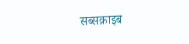सब्सक्राइब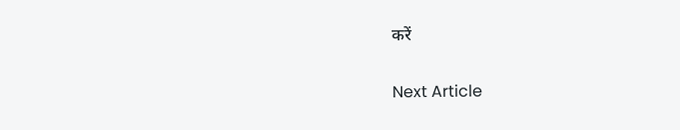करें

Next Article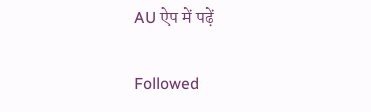AU ऐप में पढ़ें

Followed